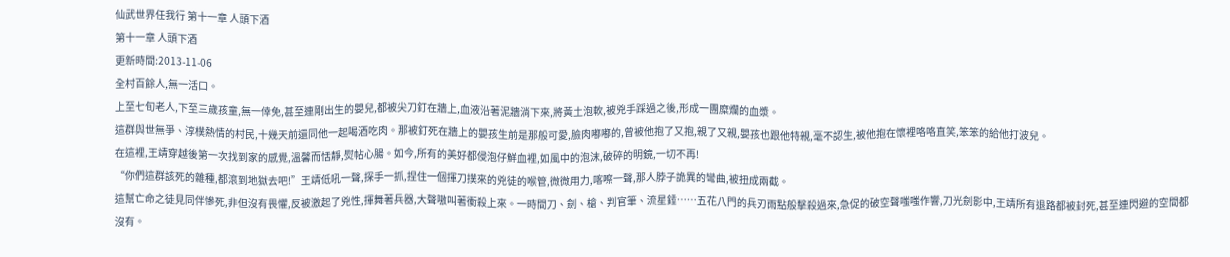仙武世界任我行 第十一章 人頭下酒
第十一章 人頭下酒
更新時間:2013-11-06
全村百餘人,無一活口。
上至七旬老人,下至三歲孩童,無一倖免,甚至連剛出生的嬰兒,都被尖刀釘在牆上,血液沿著泥牆淌下來,將黃土泡軟,被兇手踩過之後,形成一團糜爛的血漿。
這群與世無爭、淳樸熱情的村民,十幾天前還同他一起喝酒吃肉。那被釘死在牆上的嬰孩生前是那般可愛,臉肉嘟嘟的,曾被他抱了又抱,親了又親,嬰孩也跟他特親,毫不認生,被他抱在懷裡咯咯直笑,笨笨的給他打波兒。
在這裡,王靖穿越後第一次找到家的感覺,溫馨而恬靜,熨帖心腸。如今,所有的美好都侵泡仔鮮血裡,如風中的泡沫,破碎的明鏡,一切不再!
“你們這群該死的雜種,都滾到地獄去吧!”王靖低吼一聲,探手一抓,捏住一個揮刀撲來的兇徒的喉管,微微用力,喀嚓一聲,那人脖子詭異的彎曲,被扭成兩截。
這幫亡命之徒見同伴慘死,非但沒有畏懼,反被激起了兇性,揮舞著兵器,大聲嗷叫著衝殺上來。一時間刀、劍、槍、判官筆、流星錘……五花八門的兵刃雨點般擊殺過來,急促的破空聲嗤嗤作響,刀光劍影中,王靖所有退路都被封死,甚至連閃避的空間都沒有。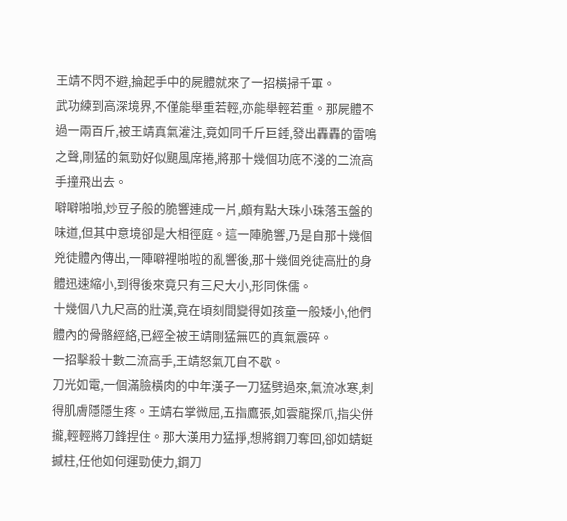王靖不閃不避,掄起手中的屍體就來了一招橫掃千軍。
武功練到高深境界,不僅能舉重若輕,亦能舉輕若重。那屍體不過一兩百斤,被王靖真氣灌注,竟如同千斤巨錘,發出轟轟的雷鳴之聲,剛猛的氣勁好似颶風席捲,將那十幾個功底不淺的二流高手撞飛出去。
噼噼啪啪,炒豆子般的脆響連成一片,頗有點大珠小珠落玉盤的味道,但其中意境卻是大相徑庭。這一陣脆響,乃是自那十幾個兇徒體內傳出,一陣噼裡啪啦的亂響後,那十幾個兇徒高壯的身體迅速縮小,到得後來竟只有三尺大小,形同侏儒。
十幾個八九尺高的壯漢,竟在頃刻間變得如孩童一般矮小,他們體內的骨骼經絡,已經全被王靖剛猛無匹的真氣震碎。
一招擊殺十數二流高手,王靖怒氣兀自不歇。
刀光如電,一個滿臉橫肉的中年漢子一刀猛劈過來,氣流冰寒,刺得肌膚隱隱生疼。王靖右掌微屈,五指鷹張,如雲龍探爪,指尖併攏,輕輕將刀鋒捏住。那大漢用力猛掙,想將鋼刀奪回,卻如蜻蜓撼柱,任他如何運勁使力,鋼刀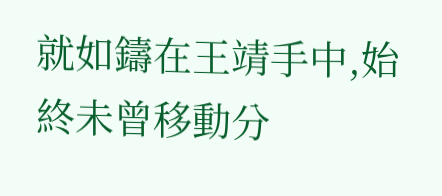就如鑄在王靖手中,始終未曾移動分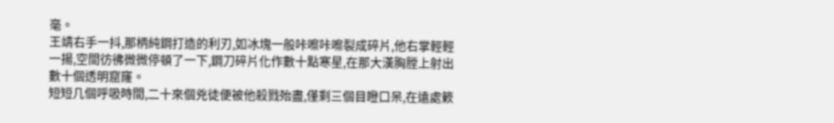毫。
王靖右手一抖,那柄純鋼打造的利刃,如冰塊一般咔嚓咔嚓裂成碎片,他右掌輕輕一揚,空間彷彿微微停頓了一下,鋼刀碎片化作數十點寒星,在那大漢胸膛上射出數十個透明窟窿。
短短几個呼吸時間,二十來個兇徒便被他殺戮殆盡,僅剩三個目瞪口呆,在遠處簌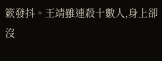簌發抖。王靖雖連殺十數人,身上卻沒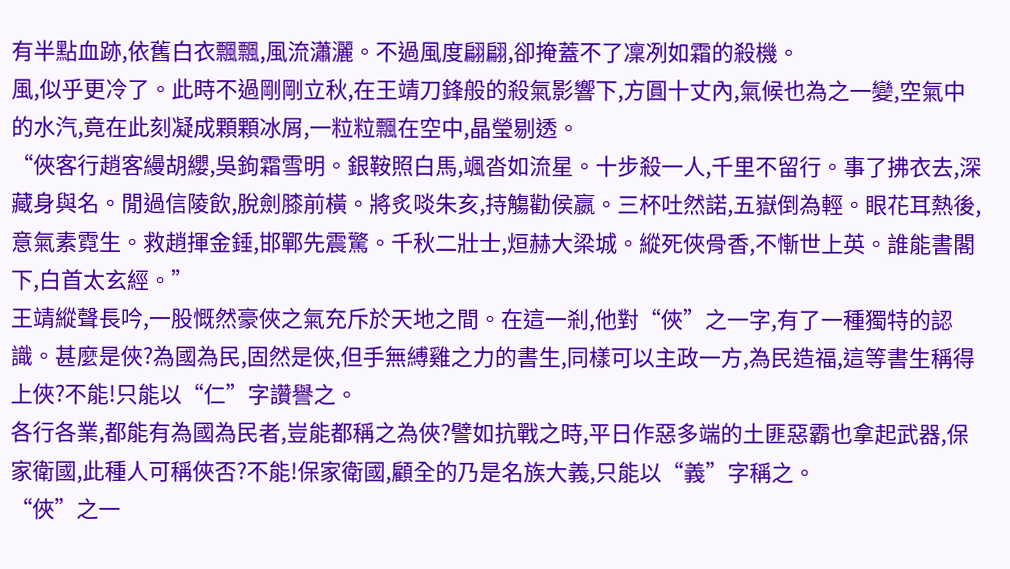有半點血跡,依舊白衣飄飄,風流瀟灑。不過風度翩翩,卻掩蓋不了凜冽如霜的殺機。
風,似乎更冷了。此時不過剛剛立秋,在王靖刀鋒般的殺氣影響下,方圓十丈內,氣候也為之一變,空氣中的水汽,竟在此刻凝成顆顆冰屑,一粒粒飄在空中,晶瑩剔透。
“俠客行趙客縵胡纓,吳鉤霜雪明。銀鞍照白馬,颯沓如流星。十步殺一人,千里不留行。事了拂衣去,深藏身與名。閒過信陵飲,脫劍膝前橫。將炙啖朱亥,持觴勸侯嬴。三杯吐然諾,五嶽倒為輕。眼花耳熱後,意氣素霓生。救趙揮金錘,邯鄲先震驚。千秋二壯士,烜赫大梁城。縱死俠骨香,不慚世上英。誰能書閣下,白首太玄經。”
王靖縱聲長吟,一股慨然豪俠之氣充斥於天地之間。在這一剎,他對“俠”之一字,有了一種獨特的認識。甚麼是俠?為國為民,固然是俠,但手無縛雞之力的書生,同樣可以主政一方,為民造福,這等書生稱得上俠?不能!只能以“仁”字讚譽之。
各行各業,都能有為國為民者,豈能都稱之為俠?譬如抗戰之時,平日作惡多端的土匪惡霸也拿起武器,保家衛國,此種人可稱俠否?不能!保家衛國,顧全的乃是名族大義,只能以“義”字稱之。
“俠”之一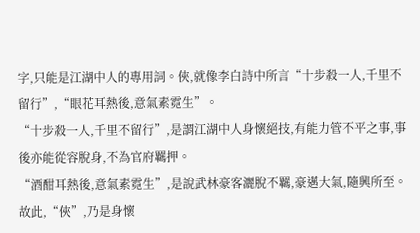字,只能是江湖中人的專用詞。俠,就像李白詩中所言“十步殺一人,千里不留行”,“眼花耳熱後,意氣素霓生”。
“十步殺一人,千里不留行”,是謂江湖中人身懷絕技,有能力管不平之事,事後亦能從容脫身,不為官府羈押。
“酒酣耳熱後,意氣素霓生”,是說武林豪客灑脫不羈,豪邁大氣,隨興所至。
故此,“俠”,乃是身懷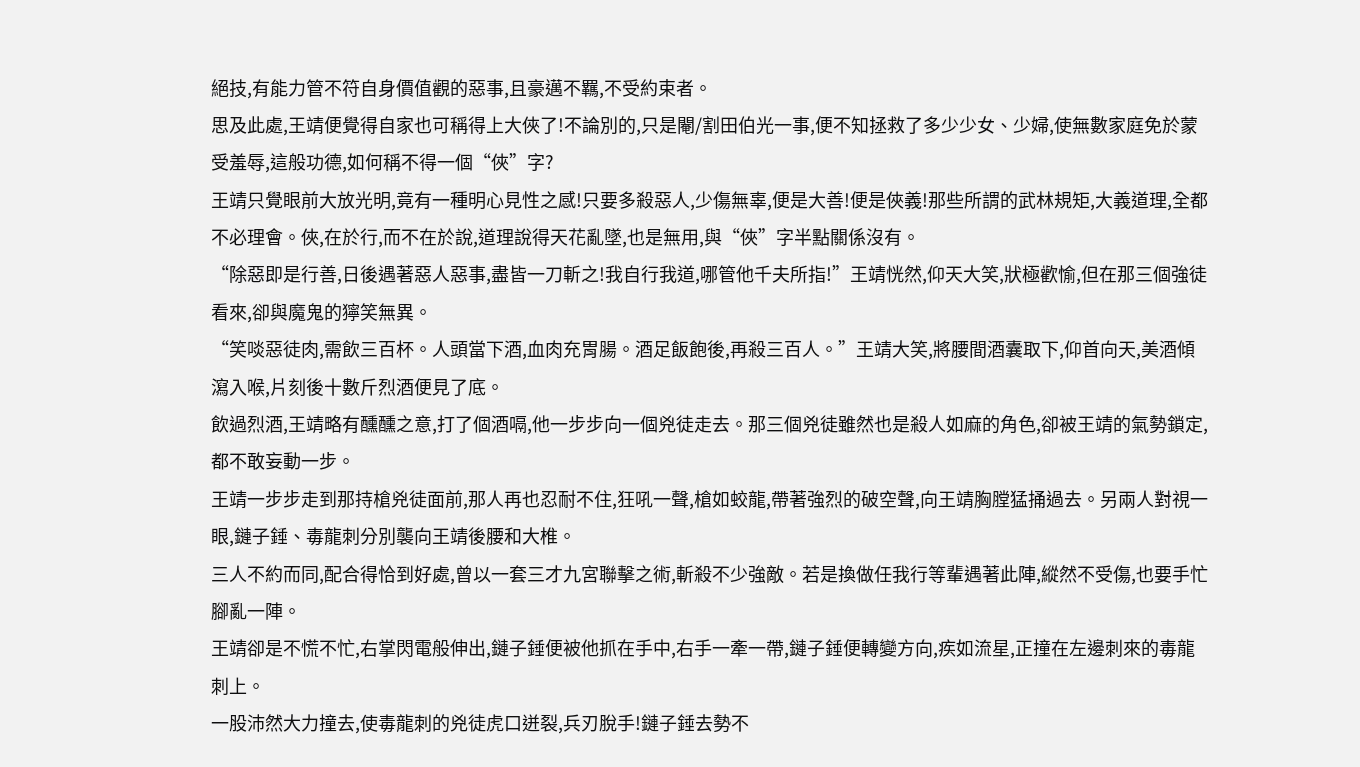絕技,有能力管不符自身價值觀的惡事,且豪邁不羈,不受約束者。
思及此處,王靖便覺得自家也可稱得上大俠了!不論別的,只是閹/割田伯光一事,便不知拯救了多少少女、少婦,使無數家庭免於蒙受羞辱,這般功德,如何稱不得一個“俠”字?
王靖只覺眼前大放光明,竟有一種明心見性之感!只要多殺惡人,少傷無辜,便是大善!便是俠義!那些所謂的武林規矩,大義道理,全都不必理會。俠,在於行,而不在於說,道理說得天花亂墜,也是無用,與“俠”字半點關係沒有。
“除惡即是行善,日後遇著惡人惡事,盡皆一刀斬之!我自行我道,哪管他千夫所指!”王靖恍然,仰天大笑,狀極歡愉,但在那三個強徒看來,卻與魔鬼的獰笑無異。
“笑啖惡徒肉,需飲三百杯。人頭當下酒,血肉充胃腸。酒足飯飽後,再殺三百人。”王靖大笑,將腰間酒囊取下,仰首向天,美酒傾瀉入喉,片刻後十數斤烈酒便見了底。
飲過烈酒,王靖略有醺醺之意,打了個酒嗝,他一步步向一個兇徒走去。那三個兇徒雖然也是殺人如麻的角色,卻被王靖的氣勢鎖定,都不敢妄動一步。
王靖一步步走到那持槍兇徒面前,那人再也忍耐不住,狂吼一聲,槍如蛟龍,帶著強烈的破空聲,向王靖胸膛猛捅過去。另兩人對視一眼,鏈子錘、毒龍刺分別襲向王靖後腰和大椎。
三人不約而同,配合得恰到好處,曾以一套三才九宮聯擊之術,斬殺不少強敵。若是換做任我行等輩遇著此陣,縱然不受傷,也要手忙腳亂一陣。
王靖卻是不慌不忙,右掌閃電般伸出,鏈子錘便被他抓在手中,右手一牽一帶,鏈子錘便轉變方向,疾如流星,正撞在左邊刺來的毒龍刺上。
一股沛然大力撞去,使毒龍刺的兇徒虎口迸裂,兵刃脫手!鏈子錘去勢不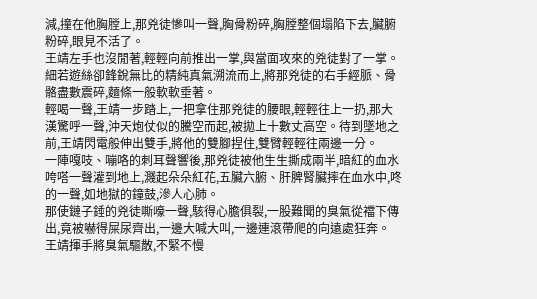減,撞在他胸膛上,那兇徒慘叫一聲,胸骨粉碎,胸膛整個塌陷下去,臟腑粉碎,眼見不活了。
王靖左手也沒閒著,輕輕向前推出一掌,與當面攻來的兇徒對了一掌。細若遊絲卻鋒銳無比的精純真氣溯流而上,將那兇徒的右手經脈、骨骼盡數震碎,麵條一般軟軟垂著。
輕喝一聲,王靖一步踏上,一把拿住那兇徒的腰眼,輕輕往上一扔,那大漢驚呼一聲,沖天炮仗似的騰空而起,被拋上十數丈高空。待到墜地之前,王靖閃電般伸出雙手,將他的雙腳捏住,雙臂輕輕往兩邊一分。
一陣嘎吱、嘣咯的刺耳聲響後,那兇徒被他生生撕成兩半,暗紅的血水咵嗒一聲灌到地上,濺起朵朵紅花,五臟六腑、肝脾腎臟摔在血水中,咚的一聲,如地獄的鐘鼓,滲人心肺。
那使鏈子錘的兇徒嘶嚎一聲,駭得心膽俱裂,一股難聞的臭氣從襠下傳出,竟被嚇得屎尿齊出,一邊大喊大叫,一邊連滾帶爬的向遠處狂奔。
王靖揮手將臭氣驅散,不緊不慢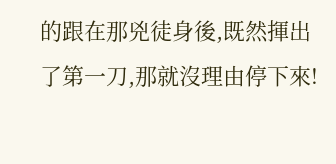的跟在那兇徒身後,既然揮出了第一刀,那就沒理由停下來!